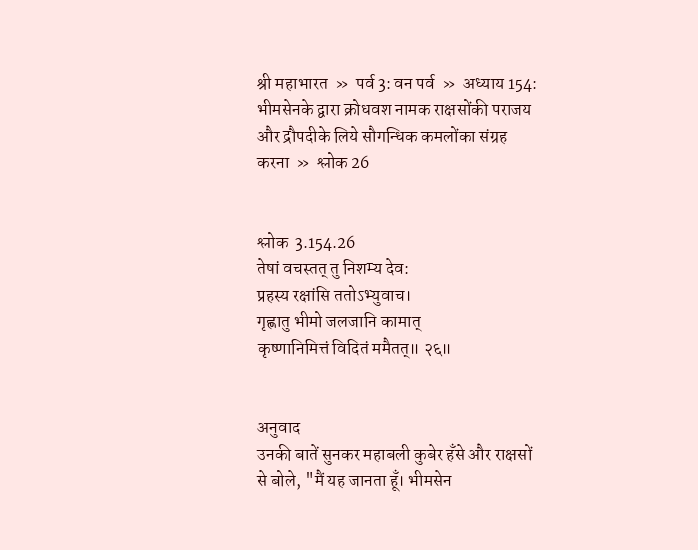श्री महाभारत  »  पर्व 3: वन पर्व  »  अध्याय 154: भीमसेनके द्वारा क्रोधवश नामक राक्षसोंकी पराजय और द्रौपदीके लिये सौगन्धिक कमलोंका संग्रह करना  »  श्लोक 26


श्लोक  3.154.26
तेषां वचस्तत् तु निशम्य देव:
प्रहस्य रक्षांसि ततोऽभ्युवाच।
गृह्णातु भीमो जलजानि कामात्
कृष्णानिमित्तं विदितं ममैतत्॥ २६॥


अनुवाद
उनकी बातें सुनकर महाबली कुबेर हँसे और राक्षसों से बोले, "मैं यह जानता हूँ। भीमसेन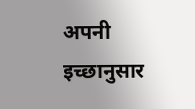अपनी इच्छानुसार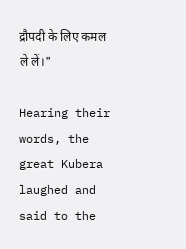द्रौपदी के लिए कमल ले लें।"

Hearing their words, the great Kubera laughed and said to the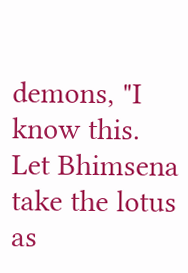demons, "I know this. Let Bhimsena take the lotus as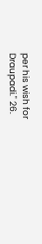per his wish for Draupadi." 26.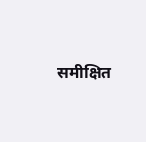समीक्षित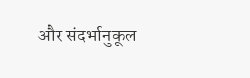और संदर्भानुकूल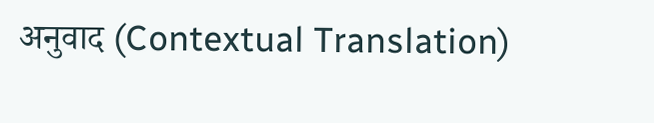अनुवाद (Contextual Translation)